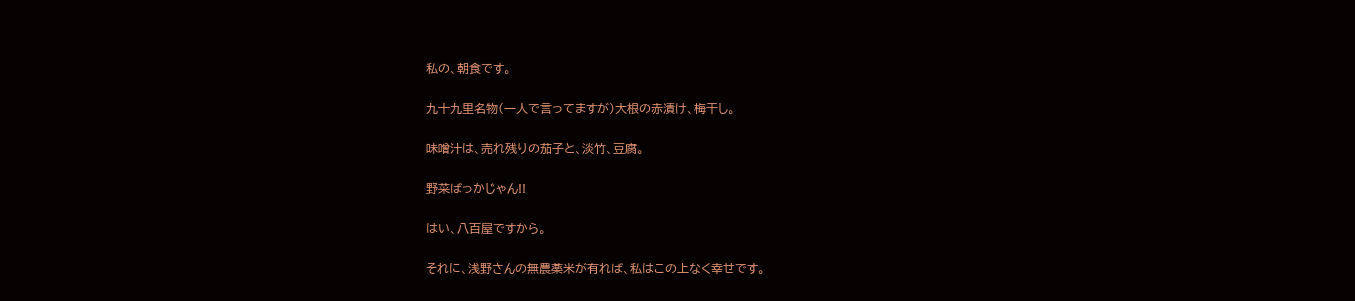私の、朝食です。

九十九里名物(一人で言ってますが)大根の赤漬け、梅干し。

味噌汁は、売れ残りの茄子と、淡竹、豆腐。

野菜ばっかじゃん!!

はい、八百屋ですから。

それに、浅野さんの無農薬米が有れば、私はこの上なく幸せです。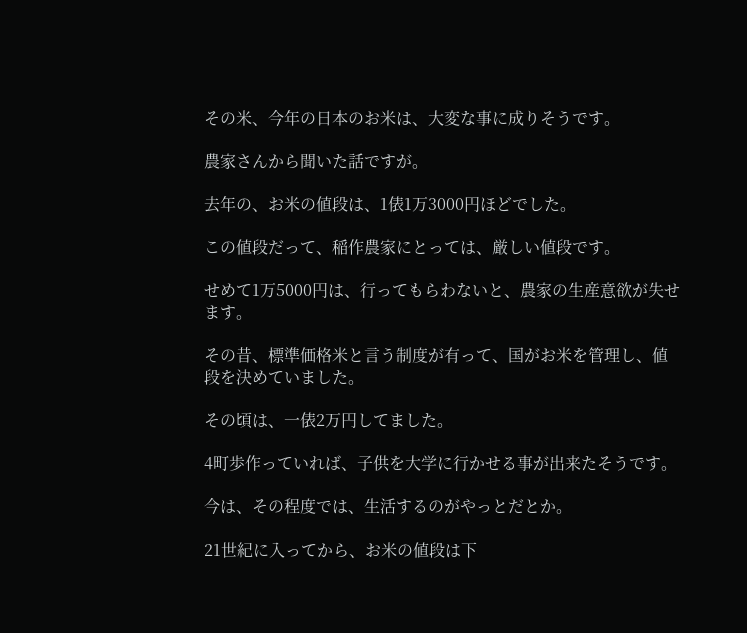その米、今年の日本のお米は、大変な事に成りそうです。

農家さんから聞いた話ですが。

去年の、お米の値段は、1俵1万3000円ほどでした。

この値段だって、稲作農家にとっては、厳しい値段です。

せめて1万5000円は、行ってもらわないと、農家の生産意欲が失せます。

その昔、標準価格米と言う制度が有って、国がお米を管理し、値段を決めていました。

その頃は、一俵2万円してました。

4町歩作っていれば、子供を大学に行かせる事が出来たそうです。

今は、その程度では、生活するのがやっとだとか。

21世紀に入ってから、お米の値段は下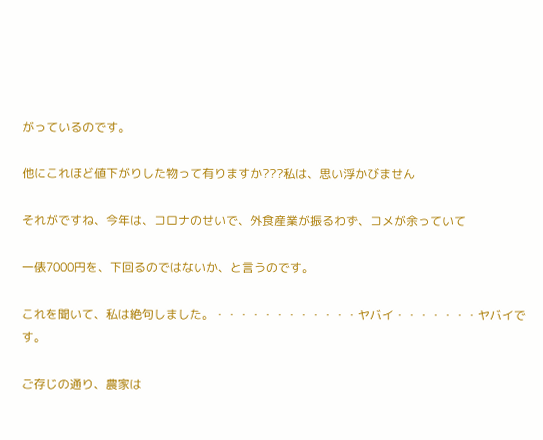がっているのです。

他にこれほど値下がりした物って有りますか???私は、思い浮かびません

それがですね、今年は、コロナのせいで、外食産業が振るわず、コメが余っていて

一俵7000円を、下回るのではないか、と言うのです。

これを聞いて、私は絶句しました。・・・・・・・・・・・・ヤバイ・・・・・・・ヤバイです。

ご存じの通り、農家は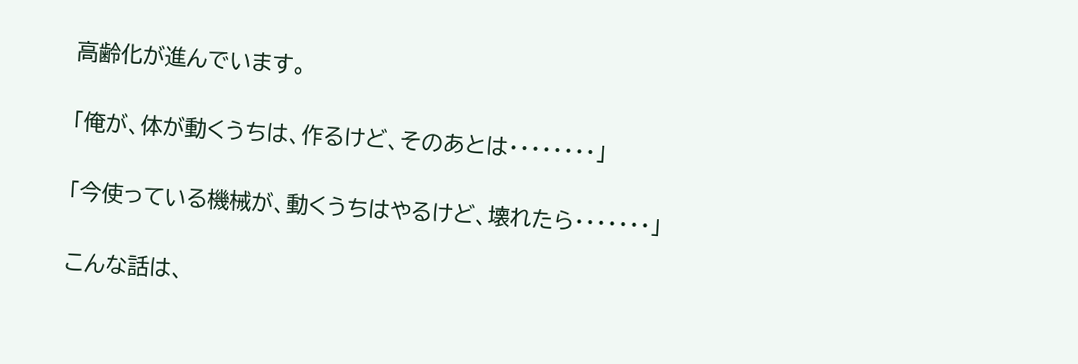高齢化が進んでいます。

「俺が、体が動くうちは、作るけど、そのあとは・・・・・・・・」

「今使っている機械が、動くうちはやるけど、壊れたら・・・・・・・」

こんな話は、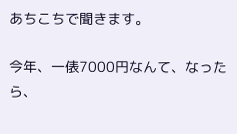あちこちで聞きます。

今年、一俵7000円なんて、なったら、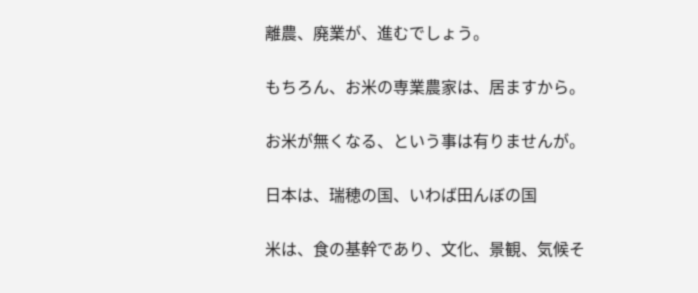離農、廃業が、進むでしょう。

もちろん、お米の専業農家は、居ますから。

お米が無くなる、という事は有りませんが。

日本は、瑞穂の国、いわば田んぼの国

米は、食の基幹であり、文化、景観、気候そ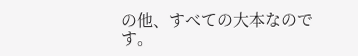の他、すべての大本なのです。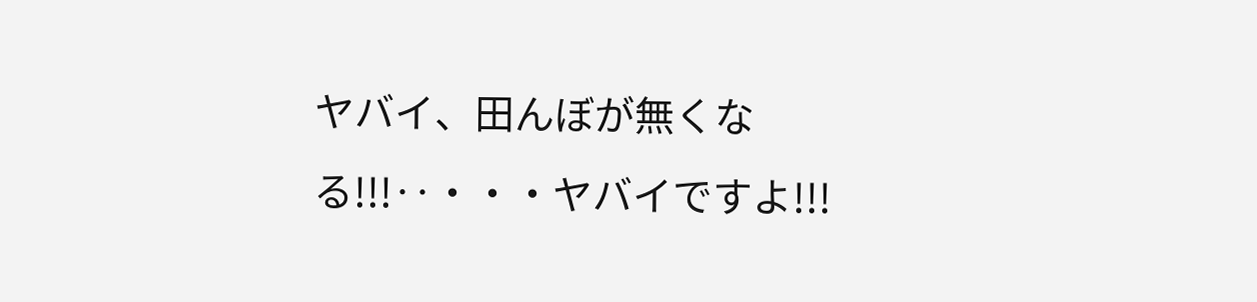ヤバイ、田んぼが無くなる!!!‥・・・ヤバイですよ!!!